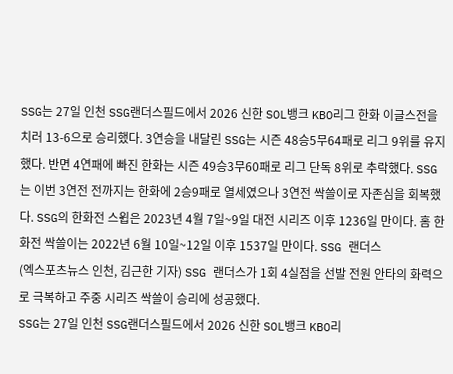SSG는 27일 인천 SSG랜더스필드에서 2026 신한 SOL뱅크 KBO리그 한화 이글스전을 치러 13-6으로 승리했다. 3연승을 내달린 SSG는 시즌 48승5무64패로 리그 9위를 유지했다. 반면 4연패에 빠진 한화는 시즌 49승3무60패로 리그 단독 8위로 추락했다. SSG는 이번 3연전 전까지는 한화에 2승9패로 열세였으나 3연전 싹쓸이로 자존심을 회복했다. SSG의 한화전 스윕은 2023년 4월 7일~9일 대전 시리즈 이후 1236일 만이다. 홈 한화전 싹쓸이는 2022년 6월 10일~12일 이후 1537일 만이다. SSG 랜더스
(엑스포츠뉴스 인천, 김근한 기자) SSG 랜더스가 1회 4실점을 선발 전원 안타의 화력으로 극복하고 주중 시리즈 싹쓸이 승리에 성공했다.
SSG는 27일 인천 SSG랜더스필드에서 2026 신한 SOL뱅크 KBO리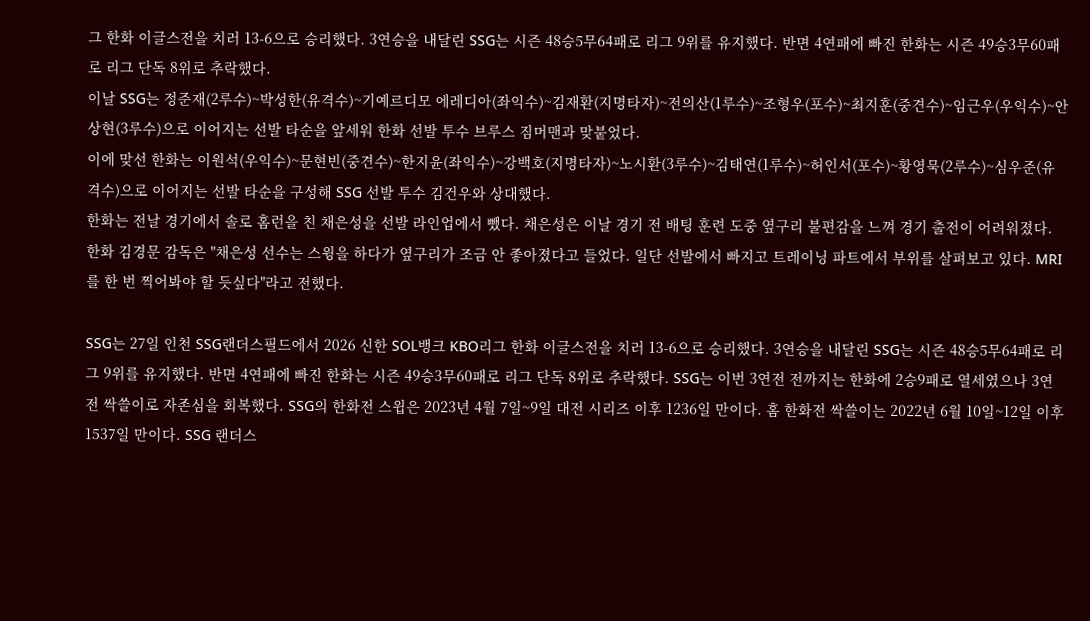그 한화 이글스전을 치러 13-6으로 승리했다. 3연승을 내달린 SSG는 시즌 48승5무64패로 리그 9위를 유지했다. 반면 4연패에 빠진 한화는 시즌 49승3무60패로 리그 단독 8위로 추락했다.
이날 SSG는 정준재(2루수)~박성한(유격수)~기예르디모 에레디아(좌익수)~김재환(지명타자)~전의산(1루수)~조형우(포수)~최지훈(중견수)~임근우(우익수)~안상현(3루수)으로 이어지는 선발 타순을 앞세워 한화 선발 투수 브루스 짐머맨과 맞붙었다.
이에 맞선 한화는 이원석(우익수)~문현빈(중견수)~한지윤(좌익수)~강백호(지명타자)~노시환(3루수)~김태연(1루수)~허인서(포수)~황영묵(2루수)~심우준(유격수)으로 이어지는 선발 타순을 구성해 SSG 선발 투수 김건우와 상대했다.
한화는 전날 경기에서 솔로 홈런을 친 채은성을 선발 라인업에서 뺐다. 채은성은 이날 경기 전 배팅 훈련 도중 옆구리 불편감을 느껴 경기 출전이 어려워졌다.
한화 김경문 감독은 "채은성 선수는 스윙을 하다가 옆구리가 조금 안 좋아졌다고 들었다. 일단 선발에서 빠지고 트레이닝 파트에서 부위를 살펴보고 있다. MRI를 한 번 찍어봐야 할 듯싶다"라고 전했다.

SSG는 27일 인천 SSG랜더스필드에서 2026 신한 SOL뱅크 KBO리그 한화 이글스전을 치러 13-6으로 승리했다. 3연승을 내달린 SSG는 시즌 48승5무64패로 리그 9위를 유지했다. 반면 4연패에 빠진 한화는 시즌 49승3무60패로 리그 단독 8위로 추락했다. SSG는 이번 3연전 전까지는 한화에 2승9패로 열세였으나 3연전 싹쓸이로 자존심을 회복했다. SSG의 한화전 스윕은 2023년 4월 7일~9일 대전 시리즈 이후 1236일 만이다. 홈 한화전 싹쓸이는 2022년 6월 10일~12일 이후 1537일 만이다. SSG 랜더스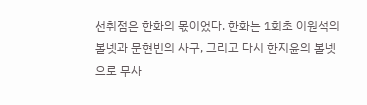선취점은 한화의 몫이었다. 한화는 1회초 이원석의 볼넷과 문현빈의 사구, 그리고 다시 한지윤의 볼넷으로 무사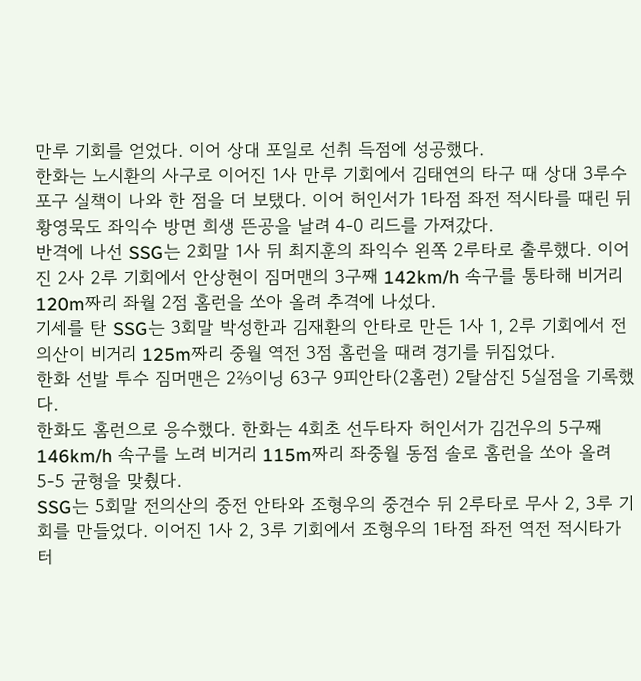만루 기회를 얻었다. 이어 상대 포일로 선취 득점에 성공했다.
한화는 노시환의 사구로 이어진 1사 만루 기회에서 김태연의 타구 때 상대 3루수 포구 실책이 나와 한 점을 더 보탰다. 이어 허인서가 1타점 좌전 적시타를 때린 뒤 황영묵도 좌익수 방면 희생 뜬공을 날려 4-0 리드를 가져갔다.
반격에 나선 SSG는 2회말 1사 뒤 최지훈의 좌익수 왼쪽 2루타로 출루했다. 이어진 2사 2루 기회에서 안상현이 짐머맨의 3구째 142km/h 속구를 통타해 비거리 120m짜리 좌월 2점 홈런을 쏘아 올려 추격에 나섰다.
기세를 탄 SSG는 3회말 박성한과 김재환의 안타로 만든 1사 1, 2루 기회에서 전의산이 비거리 125m짜리 중월 역전 3점 홈런을 때려 경기를 뒤집었다.
한화 선발 투수 짐머맨은 2⅔이닝 63구 9피안타(2홈런) 2탈삼진 5실점을 기록했다.
한화도 홈런으로 응수했다. 한화는 4회초 선두타자 허인서가 김건우의 5구째 146km/h 속구를 노려 비거리 115m짜리 좌중월 동점 솔로 홈런을 쏘아 올려 5-5 균형을 맞췄다.
SSG는 5회말 전의산의 중전 안타와 조형우의 중견수 뒤 2루타로 무사 2, 3루 기회를 만들었다. 이어진 1사 2, 3루 기회에서 조형우의 1타점 좌전 역전 적시타가 터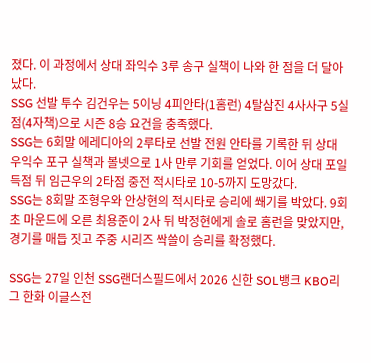졌다. 이 과정에서 상대 좌익수 3루 송구 실책이 나와 한 점을 더 달아났다.
SSG 선발 투수 김건우는 5이닝 4피안타(1홈런) 4탈삼진 4사사구 5실점(4자책)으로 시즌 8승 요건을 충족했다.
SSG는 6회말 에레디아의 2루타로 선발 전원 안타를 기록한 뒤 상대 우익수 포구 실책과 볼넷으로 1사 만루 기회를 얻었다. 이어 상대 포일 득점 뒤 임근우의 2타점 중전 적시타로 10-5까지 도망갔다.
SSG는 8회말 조형우와 안상현의 적시타로 승리에 쐐기를 박았다. 9회초 마운드에 오른 최용준이 2사 뒤 박정현에게 솔로 홈런을 맞았지만, 경기를 매듭 짓고 주중 시리즈 싹쓸이 승리를 확정했다.

SSG는 27일 인천 SSG랜더스필드에서 2026 신한 SOL뱅크 KBO리그 한화 이글스전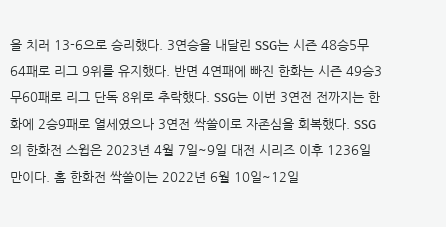을 치러 13-6으로 승리했다. 3연승을 내달린 SSG는 시즌 48승5무64패로 리그 9위를 유지했다. 반면 4연패에 빠진 한화는 시즌 49승3무60패로 리그 단독 8위로 추락했다. SSG는 이번 3연전 전까지는 한화에 2승9패로 열세였으나 3연전 싹쓸이로 자존심을 회복했다. SSG의 한화전 스윕은 2023년 4월 7일~9일 대전 시리즈 이후 1236일 만이다. 홈 한화전 싹쓸이는 2022년 6월 10일~12일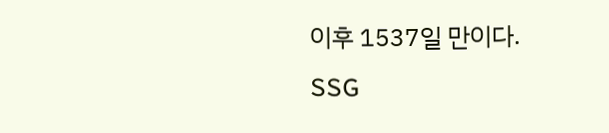이후 1537일 만이다. SSG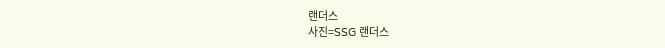랜더스
사진=SSG 랜더스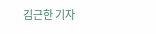김근한 기자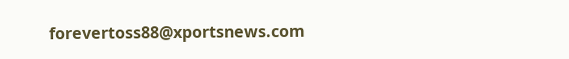forevertoss88@xportsnews.com